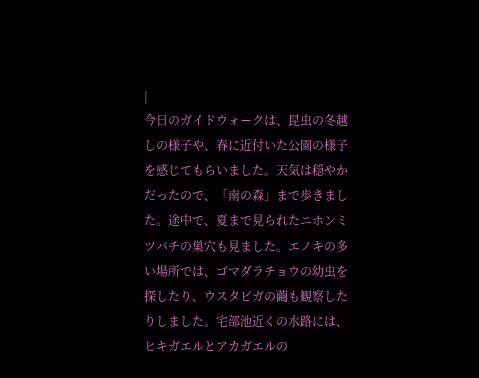|
今日のガイドウォークは、昆虫の冬越しの様子や、春に近付いた公園の様子を感じてもらいました。天気は穏やかだったので、「南の森」まで歩きました。途中で、夏まで見られたニホンミツバチの巣穴も見ました。エノキの多い場所では、ゴマダラチョウの幼虫を探したり、ウスタビガの繭も観察したりしました。宅部池近くの水路には、ヒキガエルとアカガエルの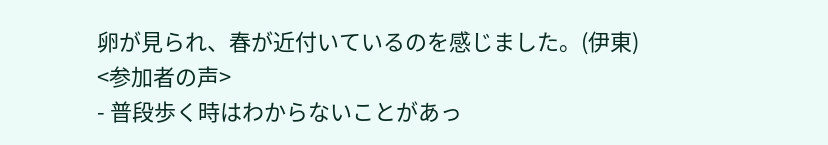卵が見られ、春が近付いているのを感じました。(伊東)
<参加者の声>
- 普段歩く時はわからないことがあっ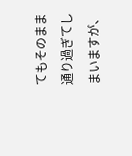てもそのまま通り過ぎてしまいますが、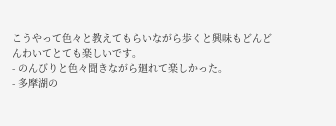こうやって色々と教えてもらいながら歩くと興味もどんどんわいてとても楽しいです。
- のんびりと色々聞きながら廻れて楽しかった。
- 多摩湖の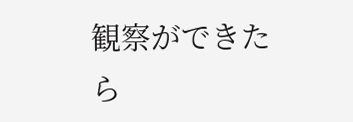観察ができたら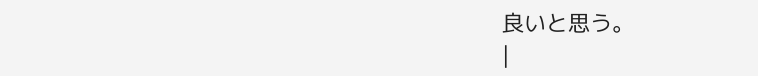良いと思う。
|